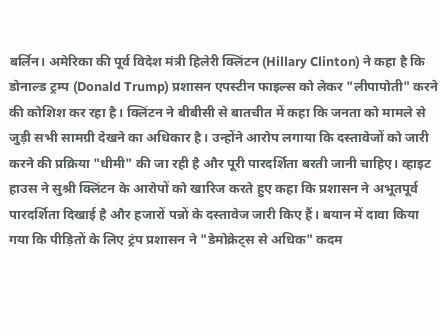बर्लिन। अमेरिका की पूर्व विदेश मंत्री हिलेरी क्लिंटन (Hillary Clinton) ने कहा है कि डोनाल्ड ट्रम्प (Donald Trump) प्रशासन एपस्टीन फाइल्स को लेकर "लीपापोती" करने की कोशिश कर रहा है। क्लिंटन ने बीबीसी से बातचीत में कहा कि जनता को मामले से जुड़ी सभी सामग्री देखने का अधिकार है। उन्होंने आरोप लगाया कि दस्तावेजों को जारी करने की प्रक्रिया "धीमी" की जा रही है और पूरी पारदर्शिता बरती जानी चाहिए। व्हाइट हाउस ने सुश्री क्लिंटन के आरोपों को खारिज करते हुए कहा कि प्रशासन ने अभूतपूर्व पारदर्शिता दिखाई है और हजारों पन्नों के दस्तावेज जारी किए हैं। बयान में दावा किया गया कि पीड़ितों के लिए ट्रंप प्रशासन ने "डेमोक्रेट्स से अधिक" कदम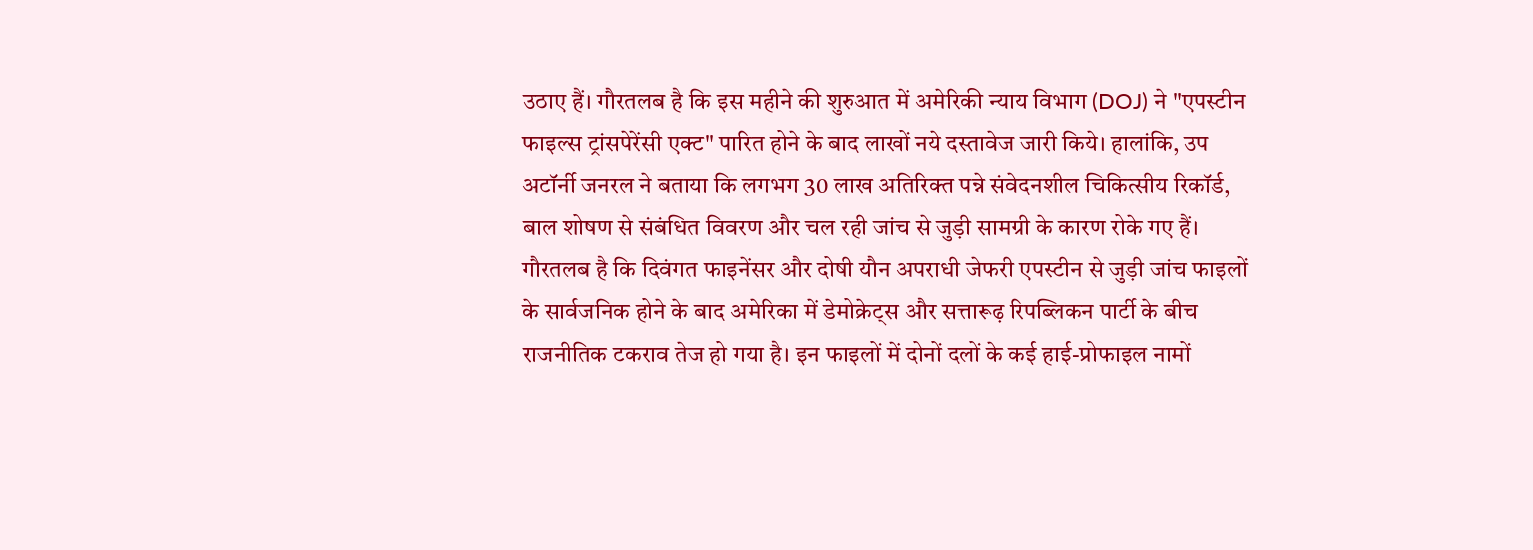उठाए हैं। गौरतलब है कि इस महीने की शुरुआत में अमेरिकी न्याय विभाग (DOJ) ने "एपस्टीन फाइल्स ट्रांसपेरेंसी एक्ट" पारित होने के बाद लाखों नये दस्तावेज जारी किये। हालांकि, उप अटॉर्नी जनरल ने बताया कि लगभग 30 लाख अतिरिक्त पन्ने संवेदनशील चिकित्सीय रिकॉर्ड, बाल शोषण से संबंधित विवरण और चल रही जांच से जुड़ी सामग्री के कारण रोके गए हैं।
गौरतलब है कि दिवंगत फाइनेंसर और दोषी यौन अपराधी जेफरी एपस्टीन से जुड़ी जांच फाइलों के सार्वजनिक होने के बाद अमेरिका में डेमोक्रेट्स और सत्तारूढ़ रिपब्लिकन पार्टी के बीच राजनीतिक टकराव तेज हो गया है। इन फाइलों में दोनों दलों के कई हाई-प्रोफाइल नामों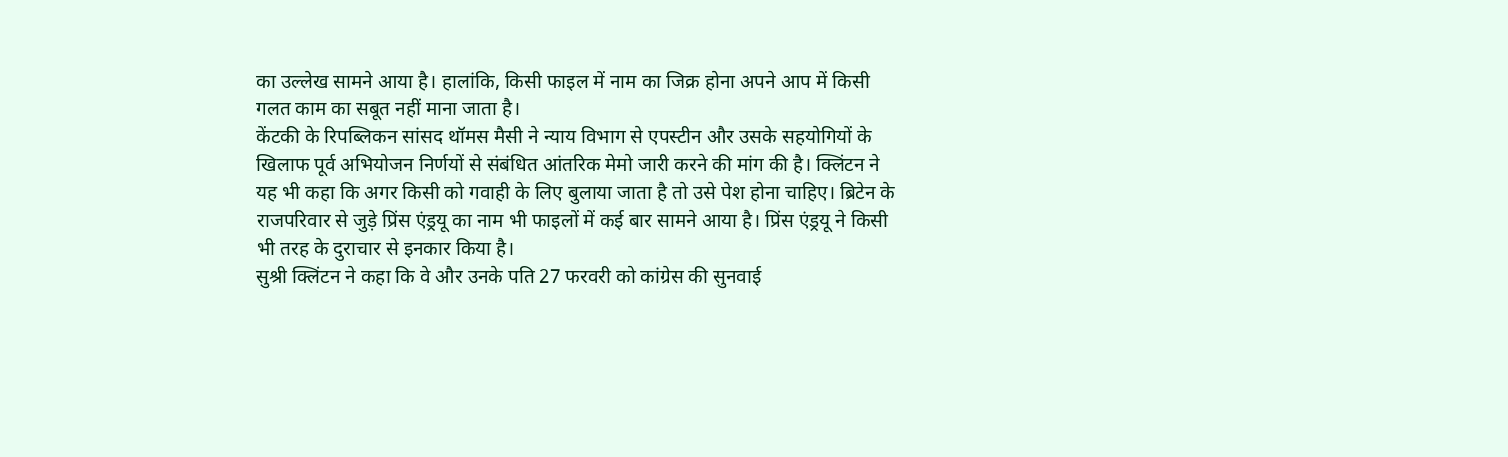का उल्लेख सामने आया है। हालांकि, किसी फाइल में नाम का जिक्र होना अपने आप में किसी गलत काम का सबूत नहीं माना जाता है।
केंटकी के रिपब्लिकन सांसद थॉमस मैसी ने न्याय विभाग से एपस्टीन और उसके सहयोगियों के खिलाफ पूर्व अभियोजन निर्णयों से संबंधित आंतरिक मेमो जारी करने की मांग की है। क्लिंटन ने यह भी कहा कि अगर किसी को गवाही के लिए बुलाया जाता है तो उसे पेश होना चाहिए। ब्रिटेन के राजपरिवार से जुड़े प्रिंस एंड्रयू का नाम भी फाइलों में कई बार सामने आया है। प्रिंस एंड्रयू ने किसी भी तरह के दुराचार से इनकार किया है।
सुश्री क्लिंटन ने कहा कि वे और उनके पति 27 फरवरी को कांग्रेस की सुनवाई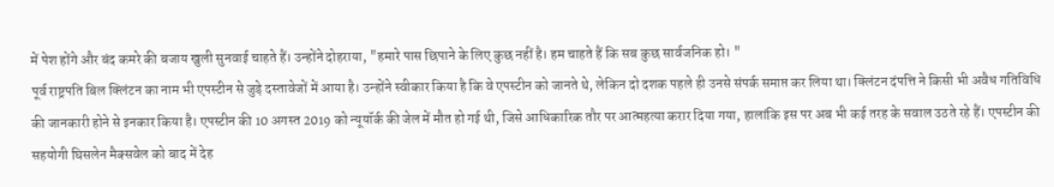में पेश होंगे और बंद कमरे की बजाय खुली सुनवाई चाहते हैं। उन्होंने दोहराया, "हमारे पास छिपाने के लिए कुछ नहीं है। हम चाहते हैं कि सब कुछ सार्वजनिक हो। "
पूर्व राष्ट्रपति बिल क्लिंटन का नाम भी एपस्टीन से जुड़े दस्तावेजों में आया है। उन्होंने स्वीकार किया है कि वे एपस्टीन को जानते थे, लेकिन दो दशक पहले ही उनसे संपर्क समाप्त कर लिया था। क्लिंटन दंपत्ति ने किसी भी अवैध गतिविधि की जानकारी होने से इनकार किया है। एपस्टीन की 10 अगस्त 2019 को न्यूयॉर्क की जेल में मौत हो गई थी, जिसे आधिकारिक तौर पर आत्महत्या करार दिया गया, हालांकि इस पर अब भी कई तरह के सवाल उठते रहे हैं। एपस्टीन की सहयोगी घिसलेन मैक्सवेल को बाद में देह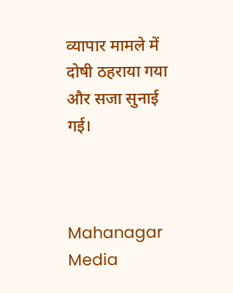व्यापार मामले में दोषी ठहराया गया और सजा सुनाई गई।



Mahanagar Media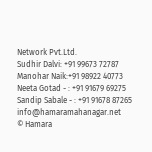Network Pvt.Ltd.
Sudhir Dalvi: +91 99673 72787
Manohar Naik:+91 98922 40773
Neeta Gotad - : +91 91679 69275
Sandip Sabale - : +91 91678 87265
info@hamaramahanagar.net
© Hamara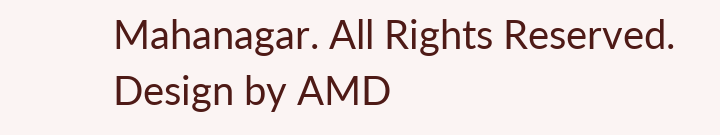Mahanagar. All Rights Reserved. Design by AMD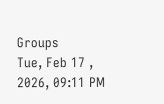Groups
Tue, Feb 17 , 2026, 09:11 PM